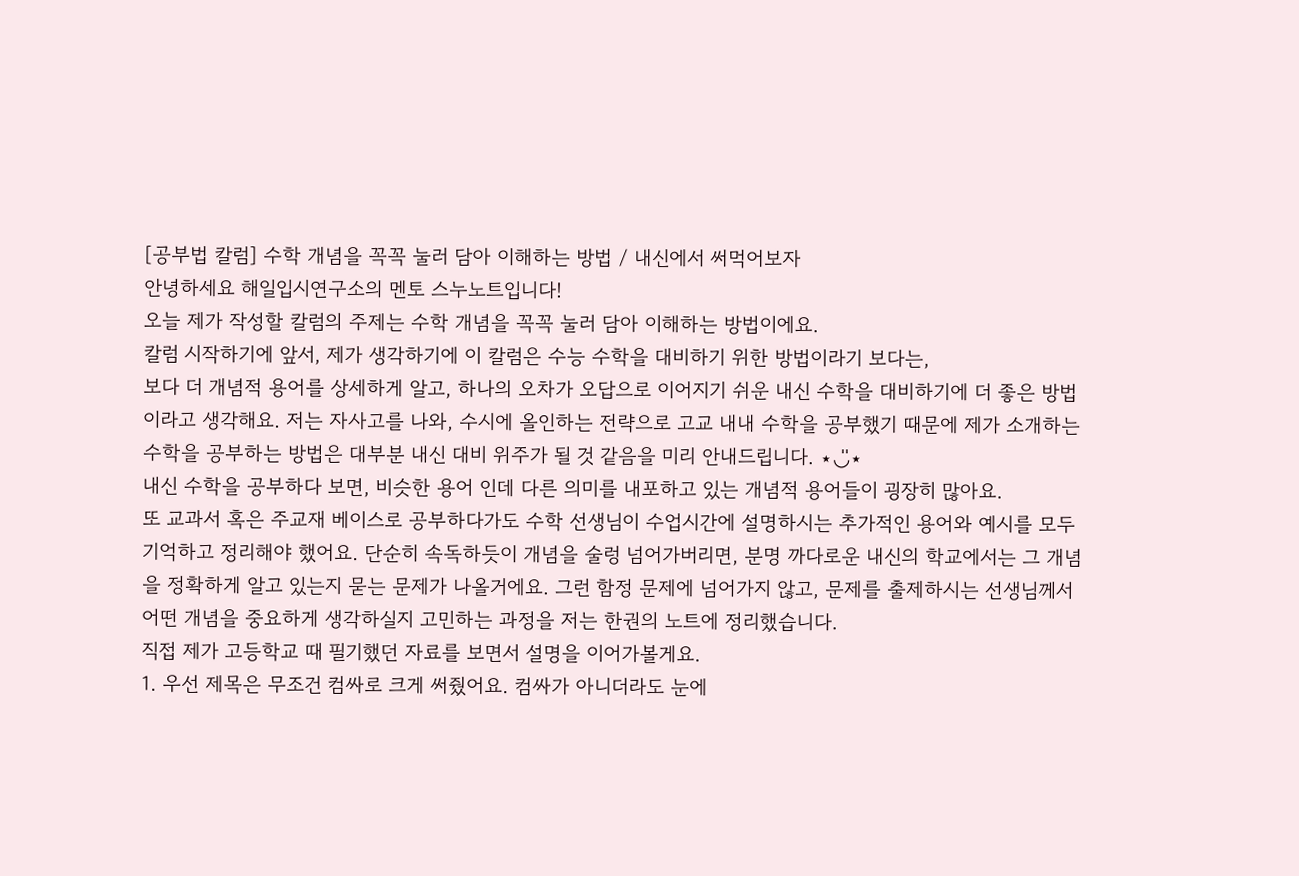[공부법 칼럼] 수학 개념을 꼭꼭 눌러 담아 이해하는 방법 / 내신에서 써먹어보자
안녕하세요 해일입시연구소의 멘토 스누노트입니다!
오늘 제가 작성할 칼럼의 주제는 수학 개념을 꼭꼭 눌러 담아 이해하는 방법이에요.
칼럼 시작하기에 앞서, 제가 생각하기에 이 칼럼은 수능 수학을 대비하기 위한 방법이라기 보다는,
보다 더 개념적 용어를 상세하게 알고, 하나의 오차가 오답으로 이어지기 쉬운 내신 수학을 대비하기에 더 좋은 방법이라고 생각해요. 저는 자사고를 나와, 수시에 올인하는 전략으로 고교 내내 수학을 공부했기 때문에 제가 소개하는 수학을 공부하는 방법은 대부분 내신 대비 위주가 될 것 같음을 미리 안내드립니다. ⋆◡̎⋆
내신 수학을 공부하다 보면, 비슷한 용어 인데 다른 의미를 내포하고 있는 개념적 용어들이 굉장히 많아요.
또 교과서 혹은 주교재 베이스로 공부하다가도 수학 선생님이 수업시간에 설명하시는 추가적인 용어와 예시를 모두 기억하고 정리해야 했어요. 단순히 속독하듯이 개념을 술렁 넘어가버리면, 분명 까다로운 내신의 학교에서는 그 개념을 정확하게 알고 있는지 묻는 문제가 나올거에요. 그런 함정 문제에 넘어가지 않고, 문제를 출제하시는 선생님께서 어떤 개념을 중요하게 생각하실지 고민하는 과정을 저는 한권의 노트에 정리했습니다.
직접 제가 고등학교 때 필기했던 자료를 보면서 설명을 이어가볼게요.
1. 우선 제목은 무조건 컴싸로 크게 써줬어요. 컴싸가 아니더라도 눈에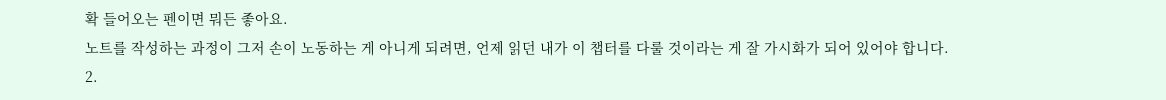확 들어오는 펜이면 뭐든 좋아요.
노트를 작성하는 과정이 그저 손이 노동하는 게 아니게 되려면, 언제 읽던 내가 이 챕터를 다룰 것이라는 게 잘 가시화가 되어 있어야 합니다.
2.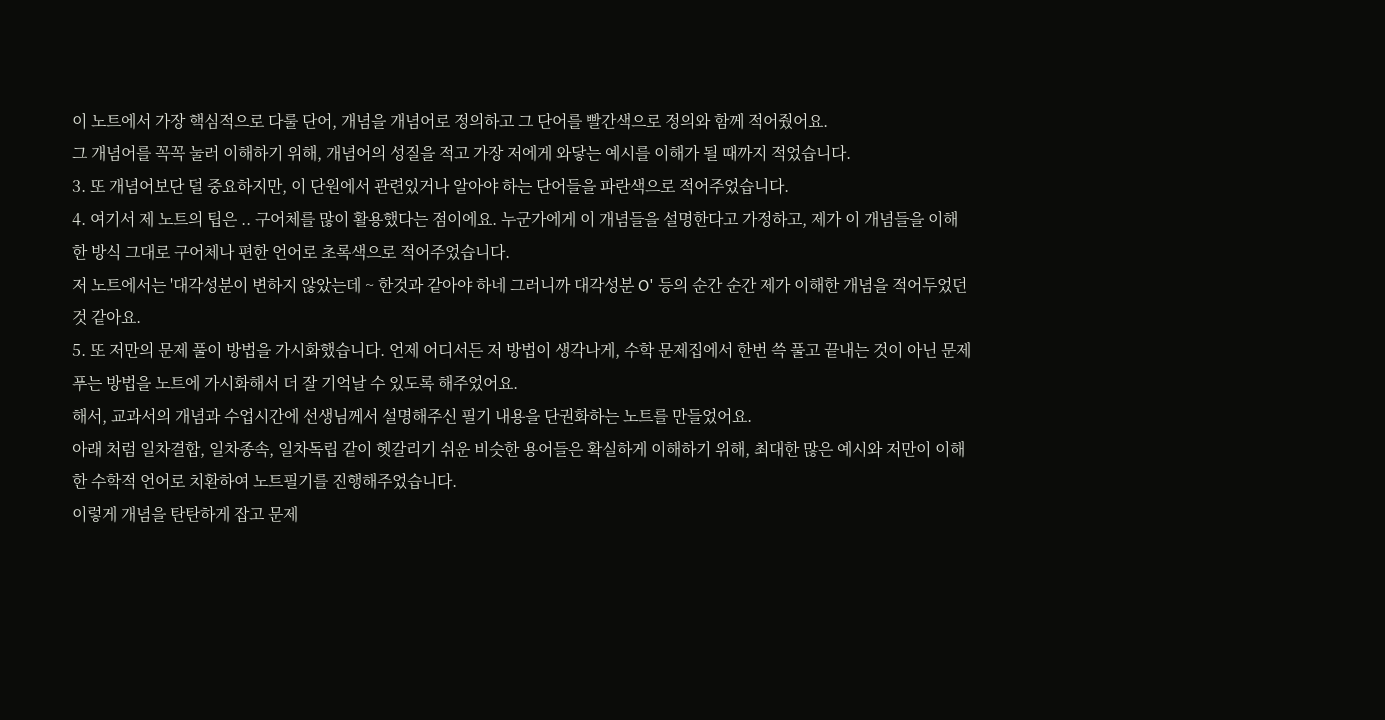이 노트에서 가장 핵심적으로 다룰 단어, 개념을 개념어로 정의하고 그 단어를 빨간색으로 정의와 함께 적어줬어요.
그 개념어를 꼭꼭 눌러 이해하기 위해, 개념어의 성질을 적고 가장 저에게 와닿는 예시를 이해가 될 때까지 적었습니다.
3. 또 개념어보단 덜 중요하지만, 이 단원에서 관련있거나 알아야 하는 단어들을 파란색으로 적어주었습니다.
4. 여기서 제 노트의 팁은 .. 구어체를 많이 활용했다는 점이에요. 누군가에게 이 개념들을 설명한다고 가정하고, 제가 이 개념들을 이해한 방식 그대로 구어체나 편한 언어로 초록색으로 적어주었습니다.
저 노트에서는 '대각성분이 변하지 않았는데 ~ 한것과 같아야 하네 그러니까 대각성분 O' 등의 순간 순간 제가 이해한 개념을 적어두었던 것 같아요.
5. 또 저만의 문제 풀이 방법을 가시화했습니다. 언제 어디서든 저 방법이 생각나게, 수학 문제집에서 한번 쓱 풀고 끝내는 것이 아닌 문제 푸는 방법을 노트에 가시화해서 더 잘 기억날 수 있도록 해주었어요.
해서, 교과서의 개념과 수업시간에 선생님께서 설명해주신 필기 내용을 단권화하는 노트를 만들었어요.
아래 처럼 일차결합, 일차종속, 일차독립 같이 헷갈리기 쉬운 비슷한 용어들은 확실하게 이해하기 위해, 최대한 많은 예시와 저만이 이해한 수학적 언어로 치환하여 노트필기를 진행해주었습니다.
이렇게 개념을 탄탄하게 잡고 문제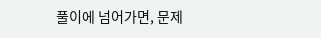풀이에 넘어가면, 문제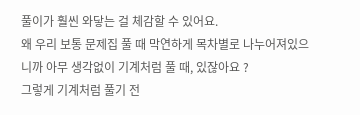풀이가 훨씬 와닿는 걸 체감할 수 있어요.
왜 우리 보통 문제집 풀 때 막연하게 목차별로 나누어져있으니까 아무 생각없이 기계처럼 풀 때, 있잖아요 ?
그렇게 기계처럼 풀기 전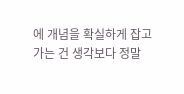에 개념을 확실하게 잡고 가는 건 생각보다 정말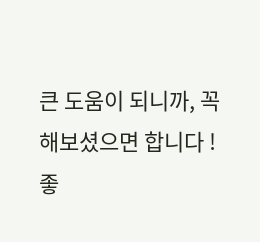큰 도움이 되니까, 꼭 해보셨으면 합니다 !
좋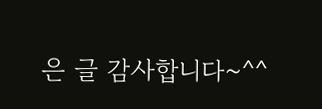은 글 감사합니다~^^